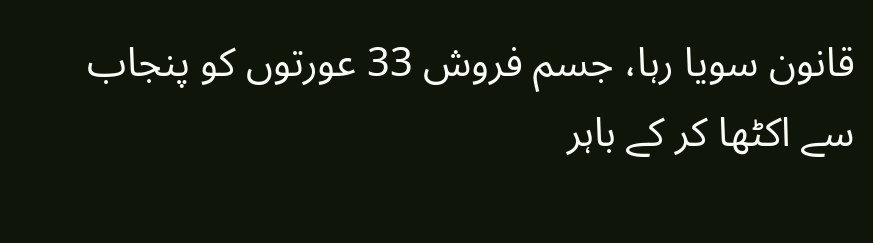قانون سویا رہا، جسم فروش 33 عورتوں کو پنجاب سے اکٹھا کر کے باہر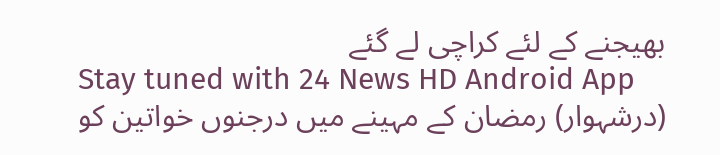بھیجنے کے لئے کراچی لے گئے
Stay tuned with 24 News HD Android App
(درشہوار) رمضان کے مہینے میں درجنوں خواتین کو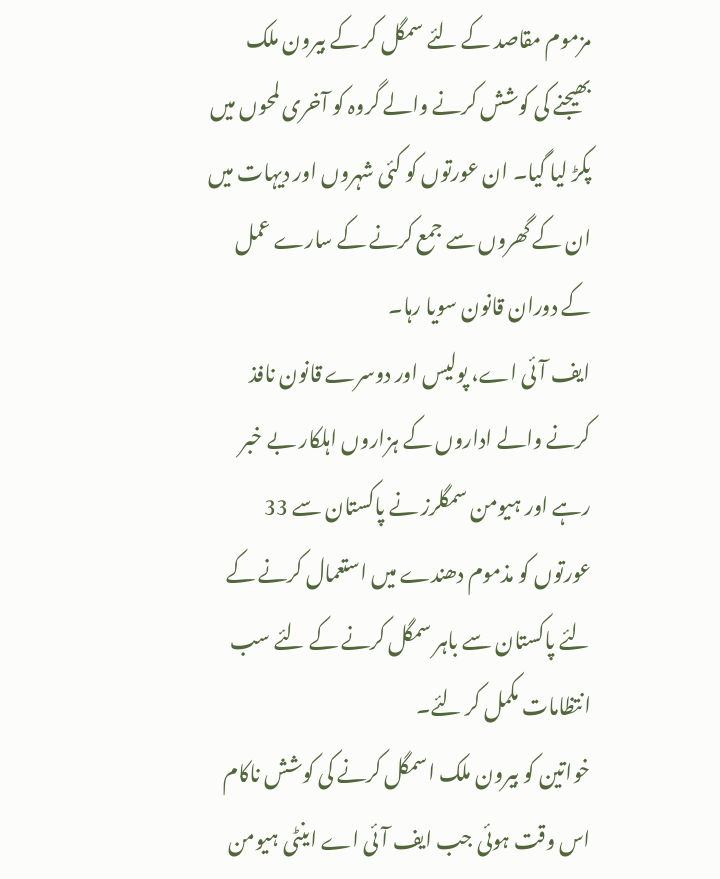مزموم مقاصد کے لئے سمگل کر کے بیرون ملک بھیجنے کی کوشش کرنے والے گروہ کو آخری لمحوں میں پکڑ لیا گیا۔ ان عورتوں کو کئی شہروں اور دیہات میں ان کے گھروں سے جمع کرنے کے سارے عمل کے دوران قانون سویا رہا۔
ایف آئی اے، پولیس اور دوسرے قانون نافذ کرنے والے اداروں کے ہزاروں اہلکار بے خبر رہے اور ہیومن سمگلرز نے پاکستان سے 33 عورتوں کو مذموم دھندے میں استعمال کرنے کے لئے پاکستان سے باہر سمگل کرنے کے لئے سب انتظامات مکمل کر لئے۔
خواتین کو بیرون ملک اسمگل کرنے کی کوشش ناکام اس وقت ہوئی جب ایف آئی اے اینٹی ہیومن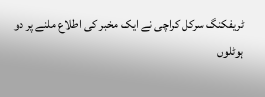ٹریفکنگ سرکل کراچی نے ایک مخبر کی اطلاع ملنے پر دو ہوٹلوں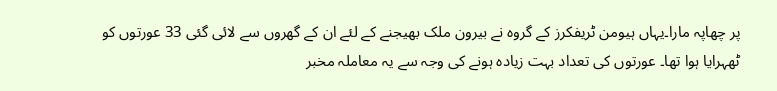پر چھاپہ مارا۔یہاں ہیومن ٹریفکرز کے گروہ نے بیرون ملک بھیجنے کے لئے ان کے گھروں سے لائی گئی 33 عورتوں کو ٹھہرایا ہوا تھا۔ عورتوں کی تعداد بہت زیادہ ہونے کی وجہ سے یہ معاملہ مخبر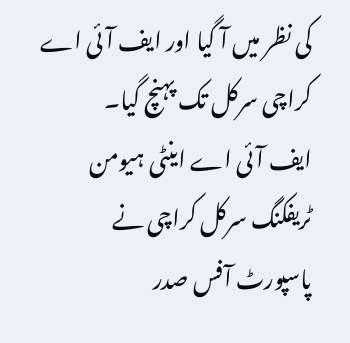کی نظر میں آ گیا اور ایف آئی اے کراچی سرکل تک پہنچ گیا۔
ایف آئی اے اینٹی ہیومن ٹریفکنگ سرکل کراچی نے پاسپورٹ آفس صدر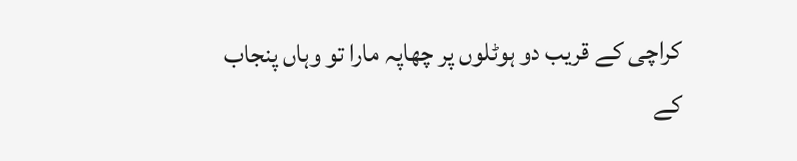کراچی کے قریب دو ہوٹلوں پر چھاپہ مارا تو وہاں پنجاب کے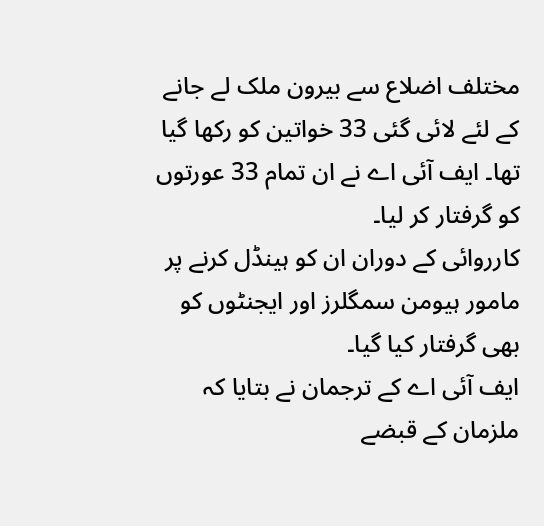مختلف اضلاع سے بیرون ملک لے جانے کے لئے لائی گئی 33 خواتین کو رکھا گیا تھا۔ ایف آئی اے نے ان تمام 33 عورتوں کو گرفتار کر لیا۔
کارروائی کے دوران ان کو ہینڈل کرنے پر مامور ہیومن سمگلرز اور ایجنٹوں کو بھی گرفتار کیا گیا۔
ایف آئی اے کے ترجمان نے بتایا کہ ملزمان کے قبضے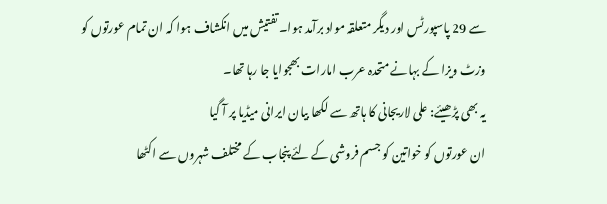سے 29 پاسپورٹس اور دیگر متعلقہ مواد برآمد ہوا۔ تفتیش میں انکشاف ہوا کہ ان تمام عورتوں کو وزٹ ویزا کے بہانے متحدہ عرب امارات بھجوایا جا رہا تھا۔
یہ بھی پڑھیئے: علی لاریجانی کا ہاتھ سے لکھا بیان ایرانی میڈیا پر آ گیا
ان عورتوں کو خواتین کو جسم فروشی کے لئے پنجاب کے مختلف شہروں سے اکٹھا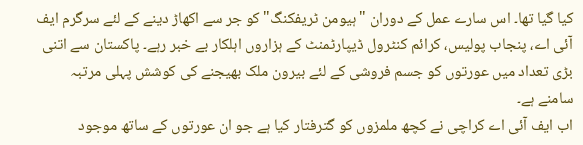کیا گیا تھا۔ اس سارے عمل کے دوران "ہیومن ٹریفکنگ" کو جر سے اکھاڑ دینے کے لئے سرگرم ایف آئی اے، پنجاب پولیس، کرائم کنٹرول ڈیپارٹمنٹ کے ہزاروں اہلکار بے خبر رہے۔ پاکستان سے اتنی بڑی تعداد میں عورتوں کو جسم فروشی کے لئے بیرون ملک بھیجنے کی کوشش پہلی مرتبہ سامنے ہے۔
اب ایف آئی اے کراچی نے کچھ ملمزوں کو گترفتار کیا ہے جو ان عورتوں کے ساتھ موجود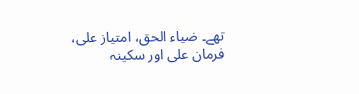تھے۔ ضیاء الحق، امتیاز علی، فرمان علی اور سکینہ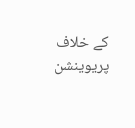کے خلاف پریوینشن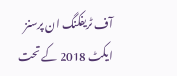آف ٹریفکنگ ان پرسنز ایکٹ 2018 کے تحت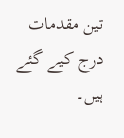تین مقدمات درج کیے گئے ہیں۔